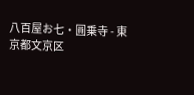八百屋お七・圓乗寺 - 東京都文京区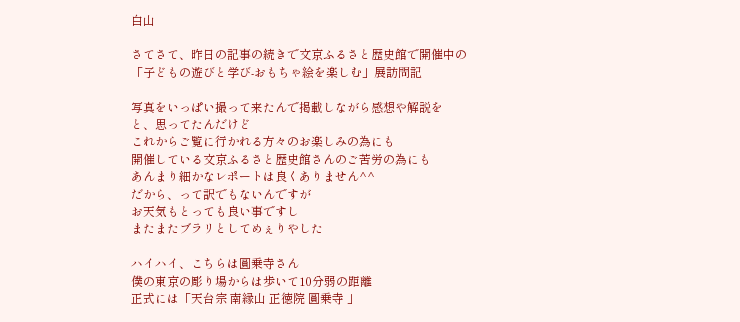白山

さてさて、昨日の記事の続きで文京ふるさと歴史館で開催中の
「子どもの遊びと学び-おもちゃ絵を楽しむ」展訪問記

写真をいっぱい撮って来たんで掲載しながら感想や解説を
と、思ってたんだけど
これからご覧に行かれる方々のお楽しみの為にも
開催している文京ふるさと歴史館さんのご苦労の為にも
あんまり細かなレポートは良くありません^^
だから、って訳でもないんですが
お天気もとっても良い事ですし
またまたブラリとしてめぇりやした

ハイハイ、こちらは圓乗寺さん
僕の東京の彫り場からは歩いて10分弱の距離
正式には「天台宗 南縁山 正徳院 圓乗寺 」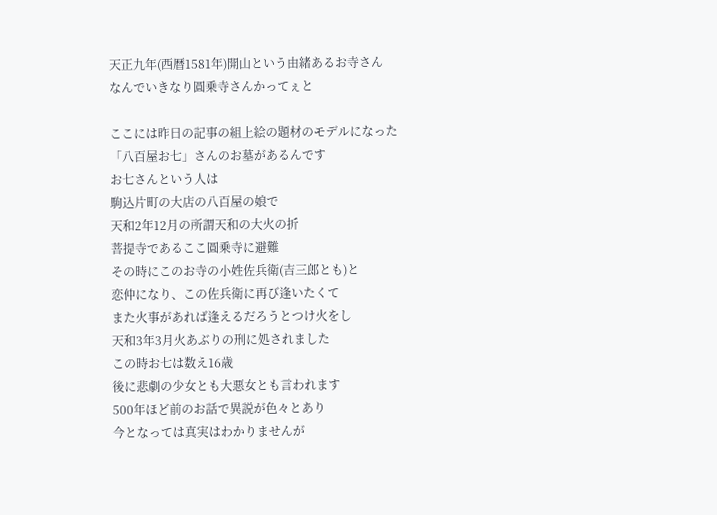天正九年(西暦1581年)開山という由緒あるお寺さん
なんでいきなり圓乗寺さんかってぇと

ここには昨日の記事の組上絵の題材のモデルになった
「八百屋お七」さんのお墓があるんです
お七さんという人は
駒込片町の大店の八百屋の娘で
天和2年12月の所謂天和の大火の折
菩提寺であるここ圓乗寺に避難
その時にこのお寺の小姓佐兵衛(吉三郎とも)と
恋仲になり、この佐兵衛に再び逢いたくて
また火事があれば逢えるだろうとつけ火をし
天和3年3月火あぶりの刑に処されました
この時お七は数え16歳
後に悲劇の少女とも大悪女とも言われます
500年ほど前のお話で異説が色々とあり
今となっては真実はわかりませんが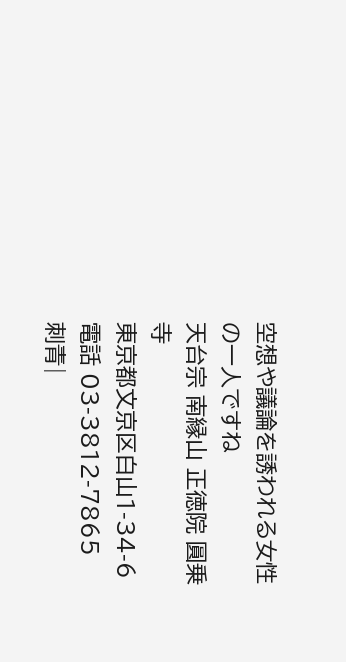空想や議論を誘われる女性の一人ですね
天台宗 南縁山 正徳院 圓乗寺
東京都文京区白山1-34-6
電話 03-3812-7865
刺青|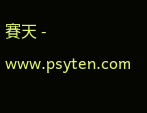賽天 - www.psyten.com